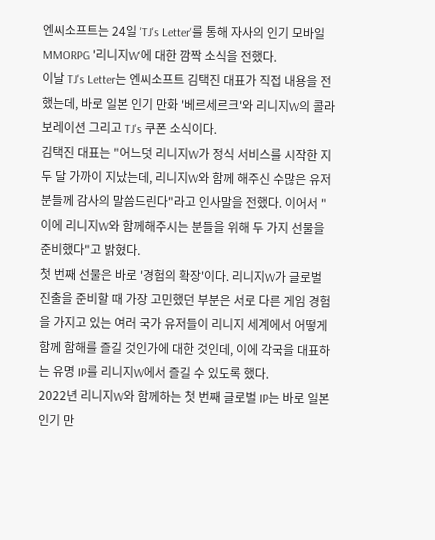엔씨소프트는 24일 'TJ's Letter'를 통해 자사의 인기 모바일 MMORPG '리니지W'에 대한 깜짝 소식을 전했다.
이날 TJ's Letter는 엔씨소프트 김택진 대표가 직접 내용을 전했는데, 바로 일본 인기 만화 '베르세르크'와 리니지W의 콜라보레이션 그리고 TJ's 쿠폰 소식이다.
김택진 대표는 "어느덧 리니지W가 정식 서비스를 시작한 지 두 달 가까이 지났는데, 리니지W와 함께 해주신 수많은 유저분들께 감사의 말씀드린다"라고 인사말을 전했다. 이어서 "이에 리니지W와 함께해주시는 분들을 위해 두 가지 선물을 준비했다"고 밝혔다.
첫 번째 선물은 바로 '경험의 확장'이다. 리니지W가 글로벌 진출을 준비할 때 가장 고민했던 부분은 서로 다른 게임 경험을 가지고 있는 여러 국가 유저들이 리니지 세계에서 어떻게 함께 함해를 즐길 것인가에 대한 것인데, 이에 각국을 대표하는 유명 IP를 리니지W에서 즐길 수 있도록 했다.
2022년 리니지W와 함께하는 첫 번째 글로벌 IP는 바로 일본 인기 만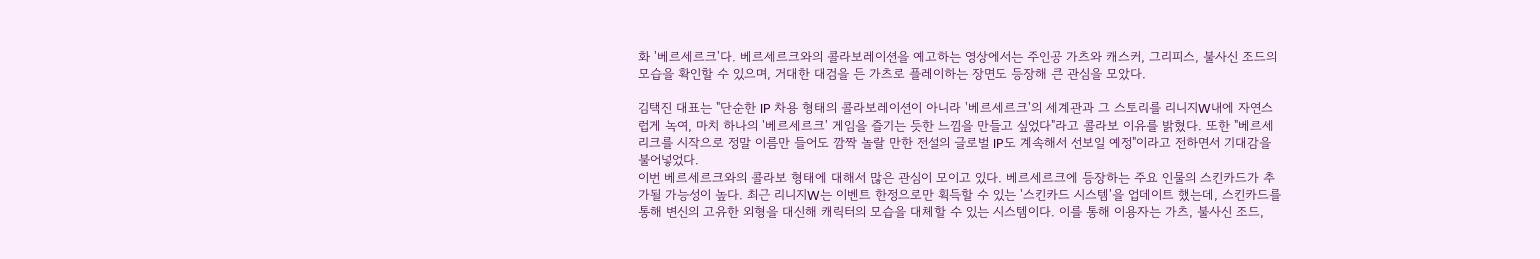화 '베르세르크'다. 베르세르크와의 콜라보레이션을 예고하는 영상에서는 주인공 가츠와 캐스커, 그리피스, 불사신 조드의 모습을 확인할 수 있으며, 거대한 대검을 든 가츠로 플레이하는 장면도 등장해 큰 관심을 모았다.

김택진 대표는 "단순한 IP 차용 형태의 콜라보레이션이 아니라 '베르세르크'의 세계관과 그 스토리를 리니지W내에 자연스럽게 녹여, 마치 하나의 '베르세르크' 게임을 즐기는 듯한 느낌을 만들고 싶었다"라고 콜라보 이유를 밝혔다. 또한 "베르세리크를 시작으로 정말 이름만 들어도 깜짝 놀랄 만한 전설의 글로벌 IP도 계속해서 선보일 예정"이라고 전하면서 기대감을 불어넣었다.
이번 베르세르크와의 콜라보 형태에 대해서 많은 관심이 모이고 있다. 베르세르크에 등장하는 주요 인물의 스킨카드가 추가될 가능성이 높다. 최근 리니지W는 이벤트 한정으로만 획득할 수 있는 '스킨카드 시스템'을 업데이트 했는데, 스킨카드를 통해 변신의 고유한 외형을 대신해 캐릭터의 모습을 대체할 수 있는 시스템이다. 이를 통해 이용자는 가츠, 불사신 조드,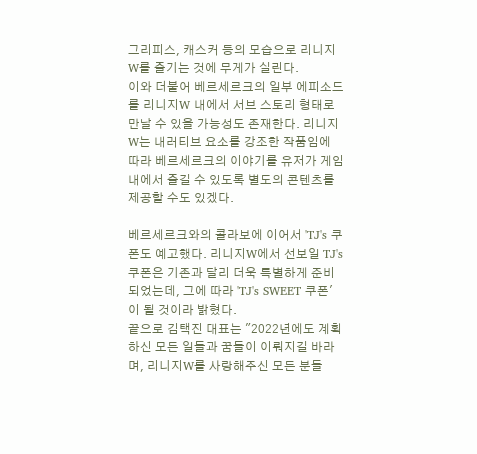그리피스, 캐스커 등의 모습으로 리니지W를 즐기는 것에 무게가 실린다.
이와 더불어 베르세르크의 일부 에피소드를 리니지W 내에서 서브 스토리 형태로 만날 수 있을 가능성도 존재한다. 리니지W는 내러티브 요소를 강조한 작품임에 따라 베르세르크의 이야기를 유저가 게임 내에서 즐길 수 있도록 별도의 콘텐츠를 제공할 수도 있겠다.

베르세르크와의 콜라보에 이어서 'TJ's 쿠폰도 예고했다. 리니지W에서 선보일 TJ's 쿠폰은 기존과 달리 더욱 특별하게 준비되었는데, 그에 따라 'TJ's SWEET 쿠폰'이 될 것이라 밝혔다.
끝으로 김택진 대표는 "2022년에도 계획하신 모든 일들과 꿈들이 이뤄지길 바라며, 리니지W를 사랑해주신 모든 분들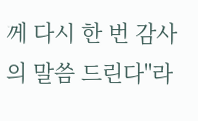께 다시 한 번 감사의 말씀 드린다"라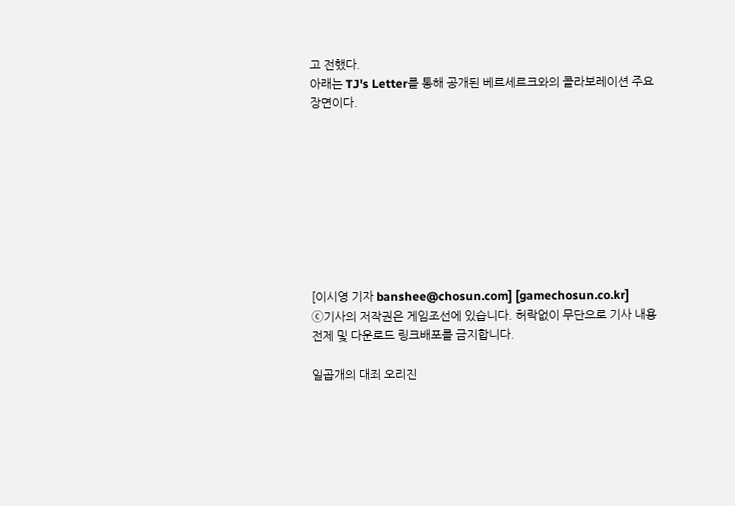고 전했다.
아래는 TJ's Letter를 통해 공개된 베르세르크와의 콜라보레이션 주요 장면이다.









[이시영 기자 banshee@chosun.com] [gamechosun.co.kr]
ⓒ기사의 저작권은 게임조선에 있습니다. 허락없이 무단으로 기사 내용 전제 및 다운로드 링크배포를 금지합니다.

일곱개의 대죄 오리진